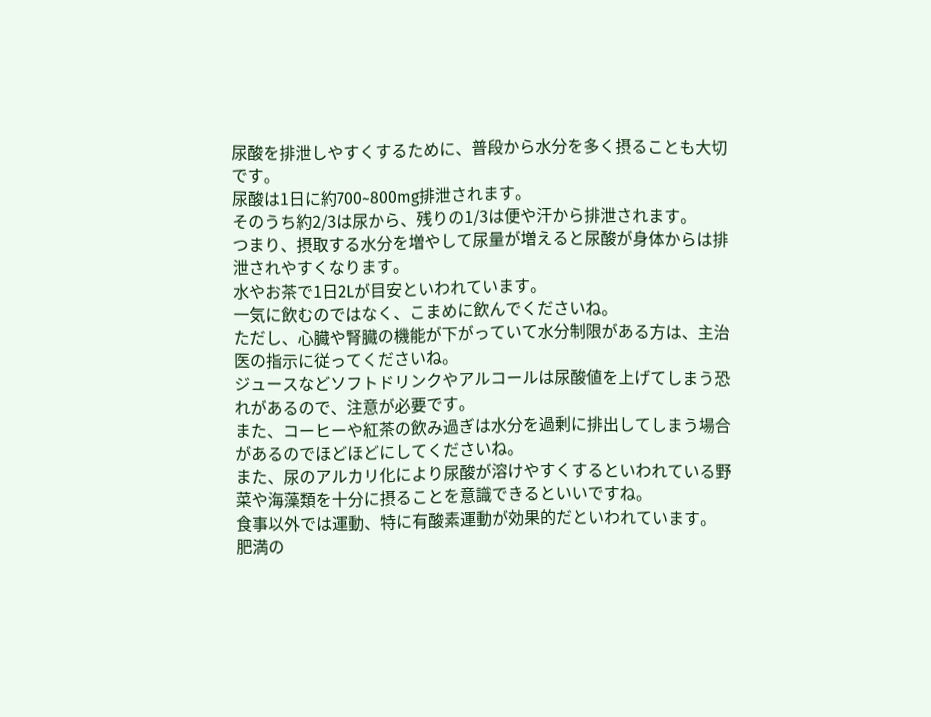尿酸を排泄しやすくするために、普段から水分を多く摂ることも大切です。
尿酸は1日に約700~800mg排泄されます。
そのうち約2/3は尿から、残りの1/3は便や汗から排泄されます。
つまり、摂取する水分を増やして尿量が増えると尿酸が身体からは排泄されやすくなります。
水やお茶で1日2Lが目安といわれています。
一気に飲むのではなく、こまめに飲んでくださいね。
ただし、心臓や腎臓の機能が下がっていて水分制限がある方は、主治医の指示に従ってくださいね。
ジュースなどソフトドリンクやアルコールは尿酸値を上げてしまう恐れがあるので、注意が必要です。
また、コーヒーや紅茶の飲み過ぎは水分を過剰に排出してしまう場合があるのでほどほどにしてくださいね。
また、尿のアルカリ化により尿酸が溶けやすくするといわれている野菜や海藻類を十分に摂ることを意識できるといいですね。
食事以外では運動、特に有酸素運動が効果的だといわれています。
肥満の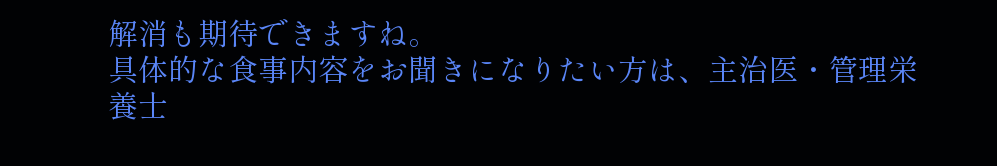解消も期待できますね。
具体的な食事内容をお聞きになりたい方は、主治医・管理栄養士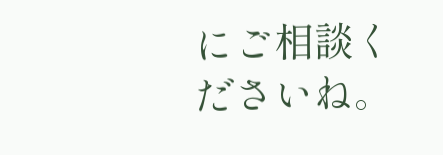にご相談くださいね。